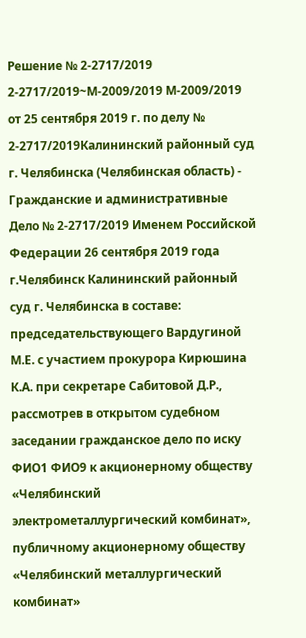Решение № 2-2717/2019 2-2717/2019~М-2009/2019 М-2009/2019 от 25 сентября 2019 г. по делу № 2-2717/2019Калининский районный суд г. Челябинска (Челябинская область) - Гражданские и административные Дело № 2-2717/2019 Именем Российской Федерации 26 сентября 2019 года г.Челябинск Калининский районный суд г. Челябинска в составе: председательствующего Вардугиной М.Е. с участием прокурора Кирюшина К.А. при секретаре Сабитовой Д.Р., рассмотрев в открытом судебном заседании гражданское дело по иску ФИО1 ФИО9 к акционерному обществу «Челябинский электрометаллургический комбинат», публичному акционерному обществу «Челябинский металлургический комбинат»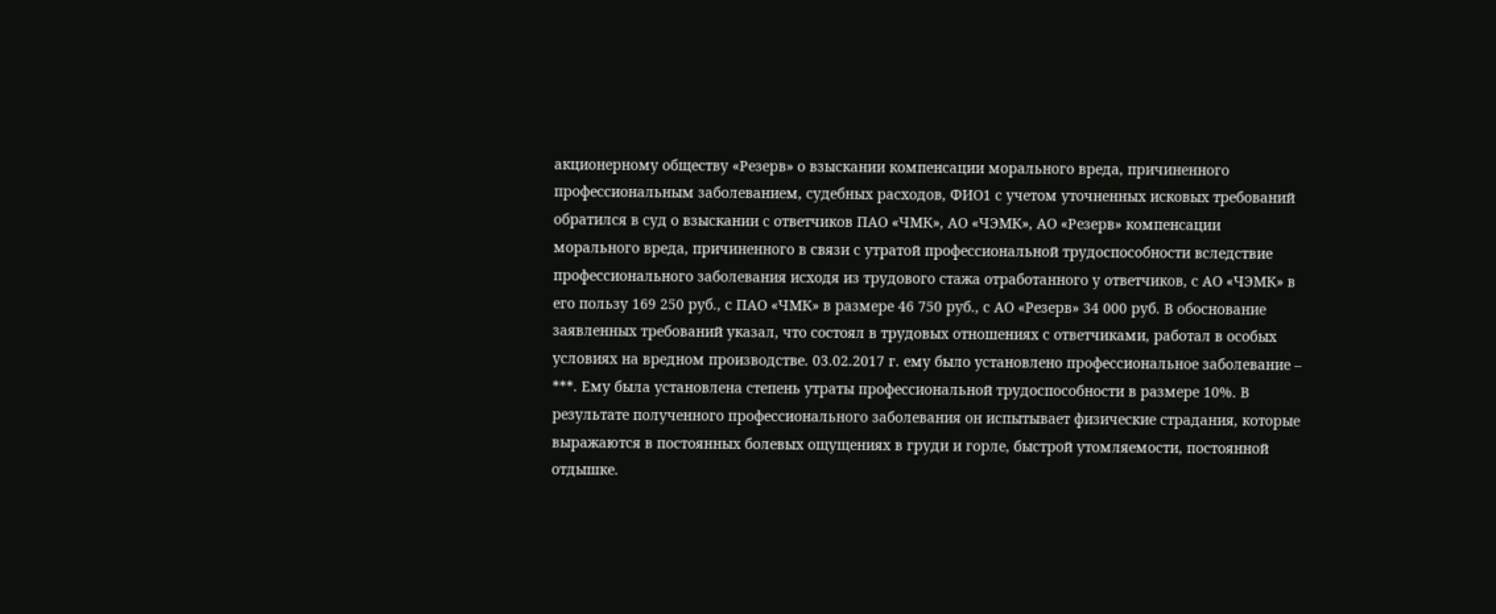акционерному обществу «Резерв» о взыскании компенсации морального вреда, причиненного профессиональным заболеванием, судебных расходов, ФИО1 с учетом уточненных исковых требований обратился в суд о взыскании с ответчиков ПАО «ЧМК», АО «ЧЭМК», АО «Резерв» компенсации морального вреда, причиненного в связи с утратой профессиональной трудоспособности вследствие профессионального заболевания исходя из трудового стажа отработанного у ответчиков, с АО «ЧЭМК» в его пользу 169 250 руб., с ПАО «ЧМК» в размере 46 750 руб., с АО «Резерв» 34 000 руб. В обоснование заявленных требований указал, что состоял в трудовых отношениях с ответчиками, работал в особых условиях на вредном производстве. 03.02.2017 г. ему было установлено профессиональное заболевание – ***. Ему была установлена степень утраты профессиональной трудоспособности в размере 10%. В результате полученного профессионального заболевания он испытывает физические страдания, которые выражаются в постоянных болевых ощущениях в груди и горле, быстрой утомляемости, постоянной отдышке.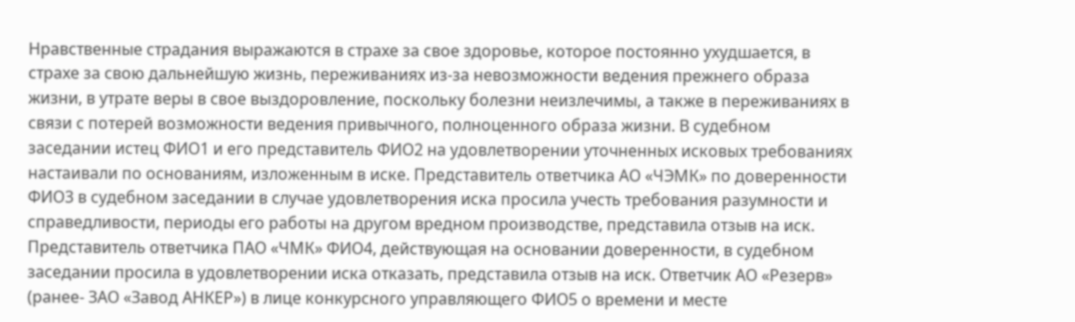Нравственные страдания выражаются в страхе за свое здоровье, которое постоянно ухудшается, в страхе за свою дальнейшую жизнь, переживаниях из-за невозможности ведения прежнего образа жизни, в утрате веры в свое выздоровление, поскольку болезни неизлечимы, а также в переживаниях в связи с потерей возможности ведения привычного, полноценного образа жизни. В судебном заседании истец ФИО1 и его представитель ФИО2 на удовлетворении уточненных исковых требованиях настаивали по основаниям, изложенным в иске. Представитель ответчика АО «ЧЭМК» по доверенности ФИО3 в судебном заседании в случае удовлетворения иска просила учесть требования разумности и справедливости, периоды его работы на другом вредном производстве, представила отзыв на иск. Представитель ответчика ПАО «ЧМК» ФИО4, действующая на основании доверенности, в судебном заседании просила в удовлетворении иска отказать, представила отзыв на иск. Ответчик АО «Резерв» (ранее- ЗАО «Завод АНКЕР») в лице конкурсного управляющего ФИО5 о времени и месте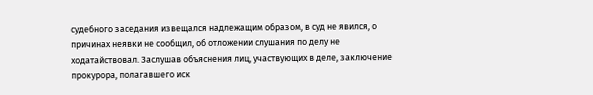судебного заседания извещался надлежащим образом, в суд не явился, о причинах неявки не сообщил, об отложении слушания по делу не ходатайствовал. Заслушав объяснения лиц, участвующих в деле, заключение прокурора, полагавшего иск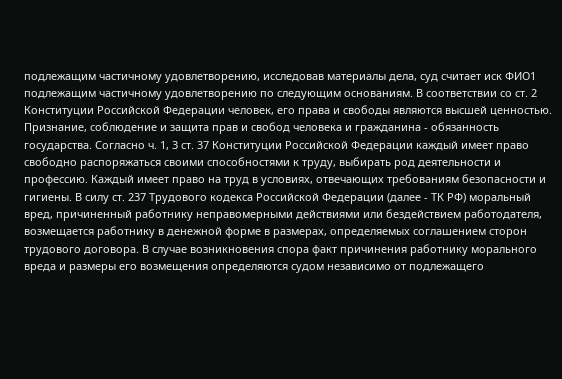подлежащим частичному удовлетворению, исследовав материалы дела, суд считает иск ФИО1 подлежащим частичному удовлетворению по следующим основаниям. В соответствии со ст. 2 Конституции Российской Федерации человек, его права и свободы являются высшей ценностью. Признание, соблюдение и защита прав и свобод человека и гражданина - обязанность государства. Согласно ч. 1, 3 ст. 37 Конституции Российской Федерации каждый имеет право свободно распоряжаться своими способностями к труду, выбирать род деятельности и профессию. Каждый имеет право на труд в условиях, отвечающих требованиям безопасности и гигиены. В силу ст. 237 Трудового кодекса Российской Федерации (далее - ТК РФ) моральный вред, причиненный работнику неправомерными действиями или бездействием работодателя, возмещается работнику в денежной форме в размерах, определяемых соглашением сторон трудового договора. В случае возникновения спора факт причинения работнику морального вреда и размеры его возмещения определяются судом независимо от подлежащего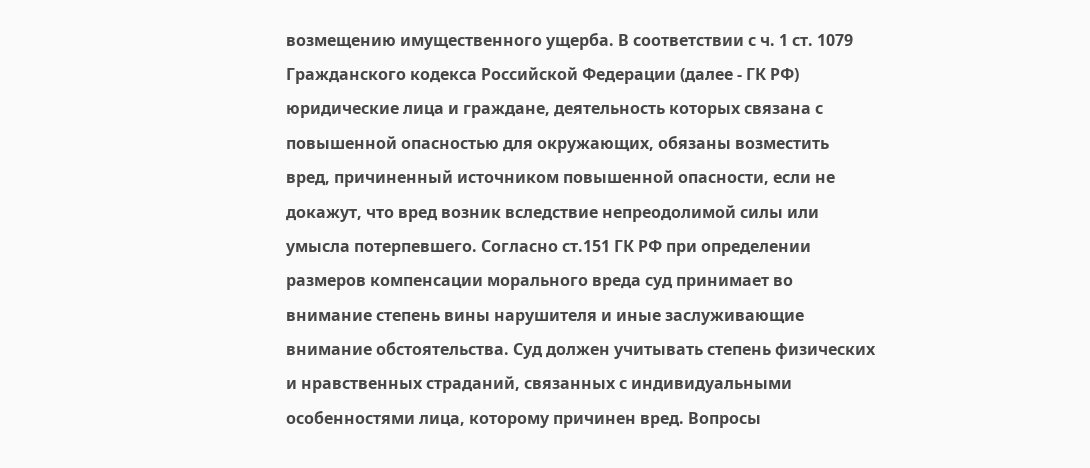возмещению имущественного ущерба. В соответствии с ч. 1 ст. 1079 Гражданского кодекса Российской Федерации (далее - ГК РФ) юридические лица и граждане, деятельность которых связана с повышенной опасностью для окружающих, обязаны возместить вред, причиненный источником повышенной опасности, если не докажут, что вред возник вследствие непреодолимой силы или умысла потерпевшего. Согласно ст.151 ГК РФ при определении размеров компенсации морального вреда суд принимает во внимание степень вины нарушителя и иные заслуживающие внимание обстоятельства. Суд должен учитывать степень физических и нравственных страданий, связанных с индивидуальными особенностями лица, которому причинен вред. Вопросы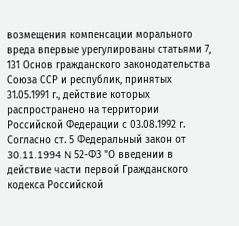возмещения компенсации морального вреда впервые урегулированы статьями 7, 131 Основ гражданского законодательства Союза ССР и республик, принятых 31.05.1991 г., действие которых распространено на территории Российской Федерации с 03.08.1992 г. Согласно ст. 5 Федеральный закон от 30.11.1994 N 52-ФЗ "О введении в действие части первой Гражданского кодекса Российской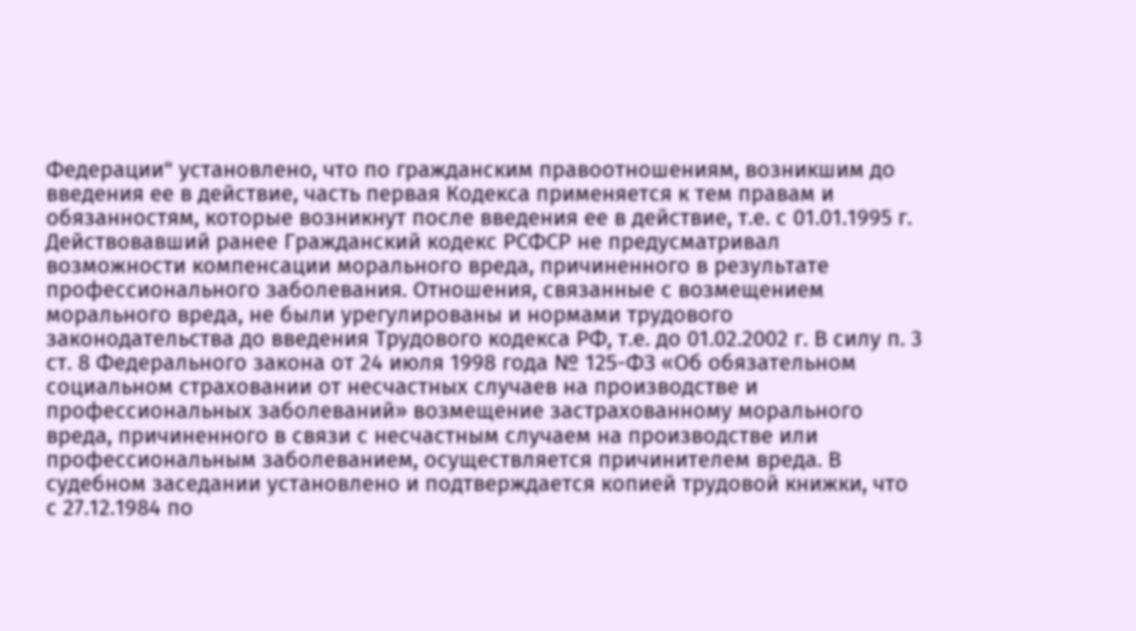Федерации" установлено, что по гражданским правоотношениям, возникшим до введения ее в действие, часть первая Кодекса применяется к тем правам и обязанностям, которые возникнут после введения ее в действие, т.е. с 01.01.1995 г. Действовавший ранее Гражданский кодекс РСФСР не предусматривал возможности компенсации морального вреда, причиненного в результате профессионального заболевания. Отношения, связанные с возмещением морального вреда, не были урегулированы и нормами трудового законодательства до введения Трудового кодекса РФ, т.е. до 01.02.2002 г. В силу п. 3 ст. 8 Федерального закона от 24 июля 1998 года № 125-ФЗ «Об обязательном социальном страховании от несчастных случаев на производстве и профессиональных заболеваний» возмещение застрахованному морального вреда, причиненного в связи с несчастным случаем на производстве или профессиональным заболеванием, осуществляется причинителем вреда. В судебном заседании установлено и подтверждается копией трудовой книжки, что с 27.12.1984 по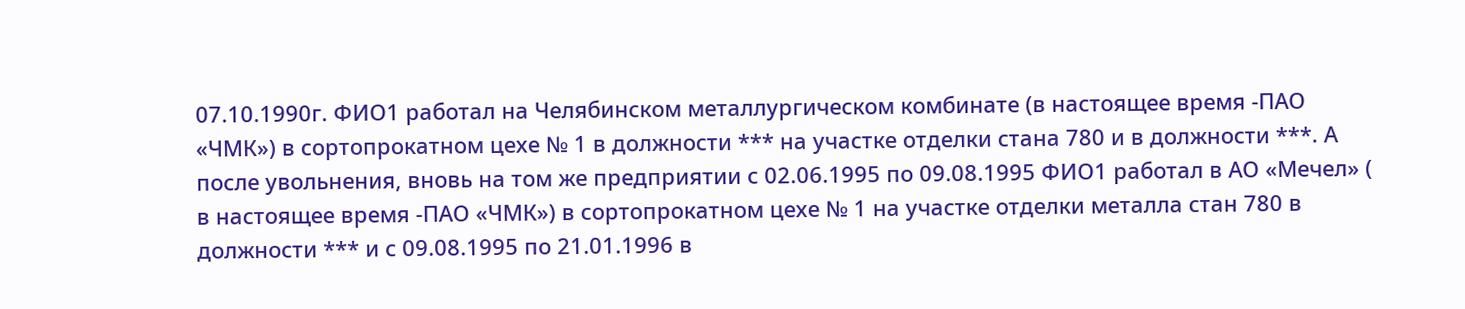07.10.1990г. ФИО1 работал на Челябинском металлургическом комбинате (в настоящее время -ПАО «ЧМК») в сортопрокатном цехе № 1 в должности *** на участке отделки стана 780 и в должности ***. А после увольнения, вновь на том же предприятии с 02.06.1995 по 09.08.1995 ФИО1 работал в АО «Мечел» ( в настоящее время -ПАО «ЧМК») в сортопрокатном цехе № 1 на участке отделки металла стан 780 в должности *** и с 09.08.1995 по 21.01.1996 в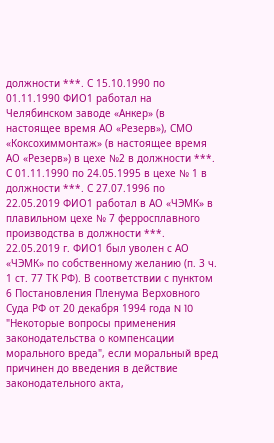должности ***. С 15.10.1990 по 01.11.1990 ФИО1 работал на Челябинском заводе «Анкер» (в настоящее время АО «Резерв»), СМО «Коксохиммонтаж» (в настоящее время АО «Резерв») в цехе №2 в должности ***. С 01.11.1990 по 24.05.1995 в цехе № 1 в должности ***. С 27.07.1996 по 22.05.2019 ФИО1 работал в АО «ЧЭМК» в плавильном цехе № 7 ферросплавного производства в должности ***. 22.05.2019 г. ФИО1 был уволен с АО «ЧЭМК» по собственному желанию (п. 3 ч. 1 ст. 77 ТК РФ). В соответствии с пунктом 6 Постановления Пленума Верховного Суда РФ от 20 декабря 1994 года N 10 "Некоторые вопросы применения законодательства о компенсации морального вреда", если моральный вред причинен до введения в действие законодательного акта,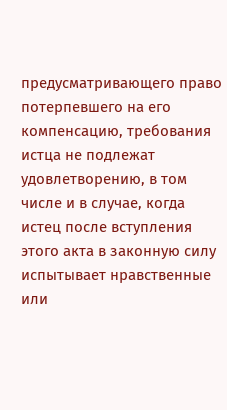предусматривающего право потерпевшего на его компенсацию, требования истца не подлежат удовлетворению, в том числе и в случае, когда истец после вступления этого акта в законную силу испытывает нравственные или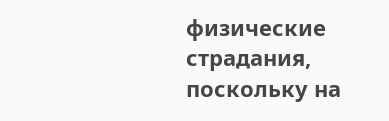физические страдания, поскольку на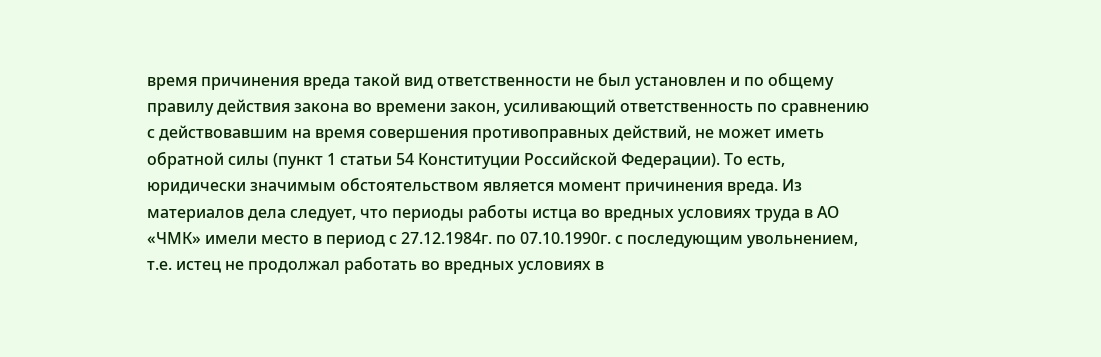время причинения вреда такой вид ответственности не был установлен и по общему правилу действия закона во времени закон, усиливающий ответственность по сравнению с действовавшим на время совершения противоправных действий, не может иметь обратной силы (пункт 1 статьи 54 Конституции Российской Федерации). То есть, юридически значимым обстоятельством является момент причинения вреда. Из материалов дела следует, что периоды работы истца во вредных условиях труда в АО «ЧМК» имели место в период с 27.12.1984г. по 07.10.1990г. с последующим увольнением, т.е. истец не продолжал работать во вредных условиях в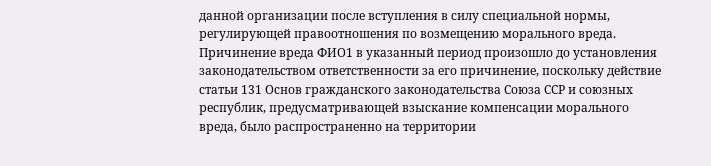данной организации после вступления в силу специальной нормы, регулирующей правоотношения по возмещению морального вреда. Причинение вреда ФИО1 в указанный период произошло до установления законодательством ответственности за его причинение, поскольку действие статьи 131 Основ гражданского законодательства Союза ССР и союзных республик, предусматривающей взыскание компенсации морального вреда, было распространенно на территории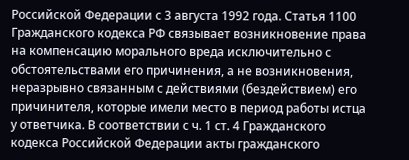Российской Федерации с 3 августа 1992 года. Статья 1100 Гражданского кодекса РФ связывает возникновение права на компенсацию морального вреда исключительно с обстоятельствами его причинения, а не возникновения, неразрывно связанным с действиями (бездействием) его причинителя, которые имели место в период работы истца у ответчика. В соответствии с ч. 1 ст. 4 Гражданского кодекса Российской Федерации акты гражданского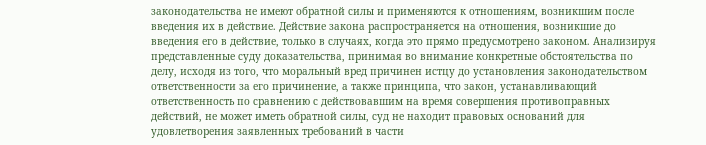законодательства не имеют обратной силы и применяются к отношениям, возникшим после введения их в действие. Действие закона распространяется на отношения, возникшие до введения его в действие, только в случаях, когда это прямо предусмотрено законом. Анализируя представленные суду доказательства, принимая во внимание конкретные обстоятельства по делу, исходя из того, что моральный вред причинен истцу до установления законодательством ответственности за его причинение, а также принципа, что закон, устанавливающий ответственность по сравнению с действовавшим на время совершения противоправных действий, не может иметь обратной силы, суд не находит правовых оснований для удовлетворения заявленных требований в части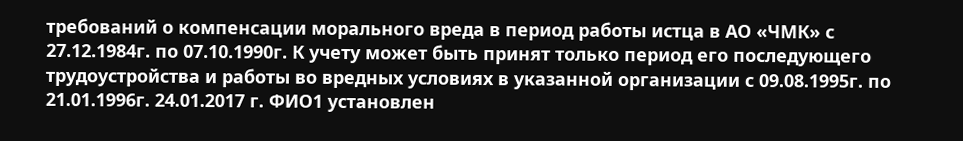требований о компенсации морального вреда в период работы истца в АО «ЧМК» с 27.12.1984г. по 07.10.1990г. К учету может быть принят только период его последующего трудоустройства и работы во вредных условиях в указанной организации с 09.08.1995г. по 21.01.1996г. 24.01.2017 г. ФИО1 установлен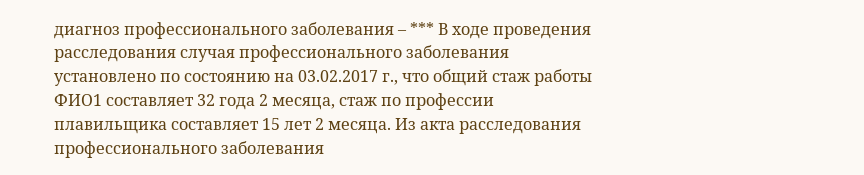диагноз профессионального заболевания – *** В ходе проведения расследования случая профессионального заболевания установлено по состоянию на 03.02.2017 г., что общий стаж работы ФИО1 составляет 32 года 2 месяца, стаж по профессии плавильщика составляет 15 лет 2 месяца. Из акта расследования профессионального заболевания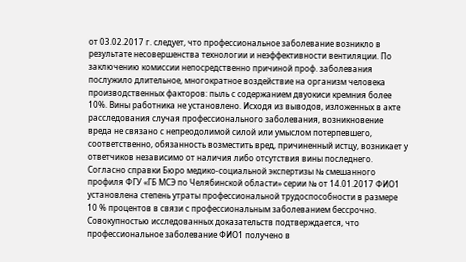от 03.02.2017 г. следует, что профессиональное заболевание возникло в результате несовершенства технологии и неэффективности вентиляции. По заключению комиссии непосредственно причиной проф. заболевания послужило длительное, многократное воздействие на организм человека производственных факторов: пыль с содержанием двуокиси кремния более 10%. Вины работника не установлено. Исходя из выводов, изложенных в акте расследования случая профессионального заболевания, возникновение вреда не связано с непреодолимой силой или умыслом потерпевшего, соответственно, обязанность возместить вред, причиненный истцу, возникает у ответчиков независимо от наличия либо отсутствия вины последнего. Согласно справки Бюро медико-социальной экспертизы № смешанного профиля ФГУ «ГБ МСЭ по Челябинской области» серии № от 14.01.2017 ФИО1 установлена степень утраты профессиональной трудоспособности в размере 10 % процентов в связи с профессиональным заболеванием бессрочно. Совокупностью исследованных доказательств подтверждается, что профессиональное заболевание ФИО1 получено в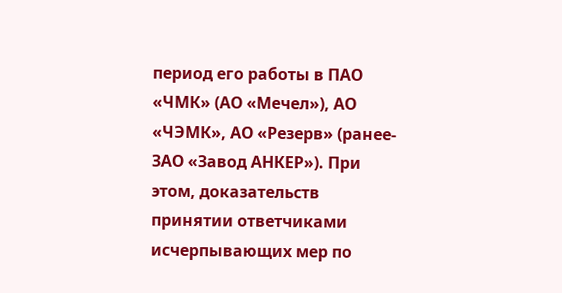период его работы в ПАО «ЧМК» (АО «Мечел»), АО «ЧЭМК», АО «Резерв» (ранее- ЗАО «Завод АНКЕР»). При этом, доказательств принятии ответчиками исчерпывающих мер по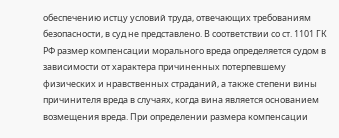обеспечению истцу условий труда, отвечающих требованиям безопасности, в суд не представлено. В соответствии со ст. 1101 ГК РФ размер компенсации морального вреда определяется судом в зависимости от характера причиненных потерпевшему физических и нравственных страданий, а также степени вины причинителя вреда в случаях, когда вина является основанием возмещения вреда. При определении размера компенсации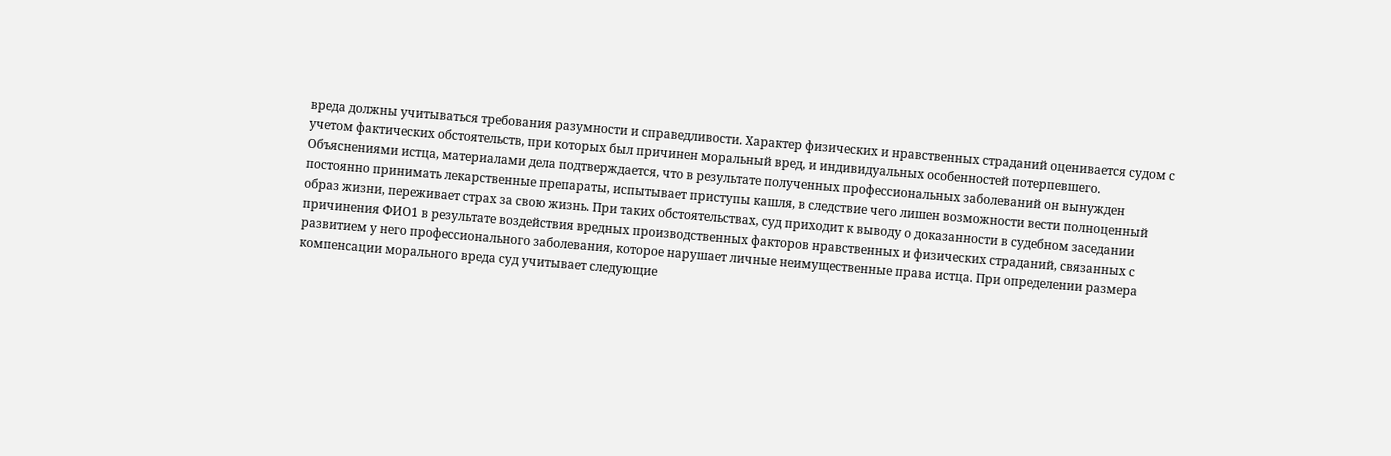вреда должны учитываться требования разумности и справедливости. Характер физических и нравственных страданий оценивается судом с учетом фактических обстоятельств, при которых был причинен моральный вред, и индивидуальных особенностей потерпевшего. Объяснениями истца, материалами дела подтверждается, что в результате полученных профессиональных заболеваний он вынужден постоянно принимать лекарственные препараты, испытывает приступы кашля, в следствие чего лишен возможности вести полноценный образ жизни, переживает страх за свою жизнь. При таких обстоятельствах, суд приходит к выводу о доказанности в судебном заседании причинения ФИО1 в результате воздействия вредных производственных факторов нравственных и физических страданий, связанных с развитием у него профессионального заболевания, которое нарушает личные неимущественные права истца. При определении размера компенсации морального вреда суд учитывает следующие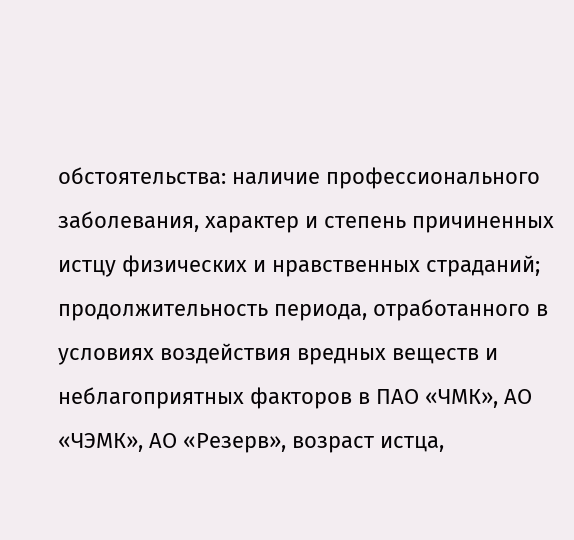обстоятельства: наличие профессионального заболевания, характер и степень причиненных истцу физических и нравственных страданий; продолжительность периода, отработанного в условиях воздействия вредных веществ и неблагоприятных факторов в ПАО «ЧМК», АО «ЧЭМК», АО «Резерв», возраст истца,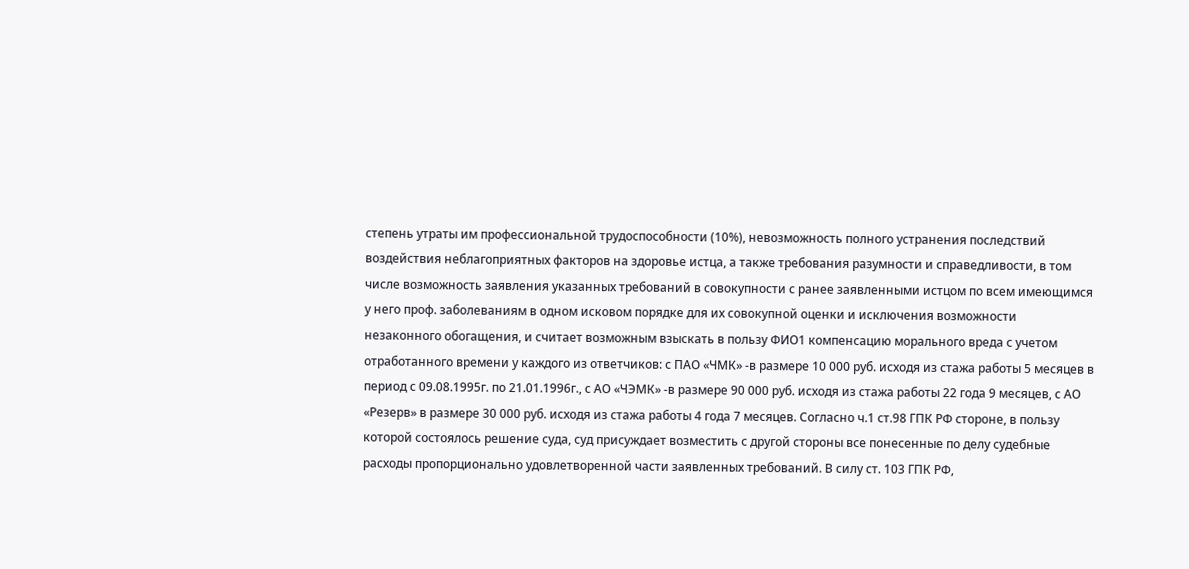степень утраты им профессиональной трудоспособности (10%), невозможность полного устранения последствий воздействия неблагоприятных факторов на здоровье истца, а также требования разумности и справедливости, в том числе возможность заявления указанных требований в совокупности с ранее заявленными истцом по всем имеющимся у него проф. заболеваниям в одном исковом порядке для их совокупной оценки и исключения возможности незаконного обогащения, и считает возможным взыскать в пользу ФИО1 компенсацию морального вреда с учетом отработанного времени у каждого из ответчиков: с ПАО «ЧМК» -в размере 10 000 руб. исходя из стажа работы 5 месяцев в период с 09.08.1995г. по 21.01.1996г., с АО «ЧЭМК» -в размере 90 000 руб. исходя из стажа работы 22 года 9 месяцев, с АО «Резерв» в размере 30 000 руб. исходя из стажа работы 4 года 7 месяцев. Согласно ч.1 ст.98 ГПК РФ стороне, в пользу которой состоялось решение суда, суд присуждает возместить с другой стороны все понесенные по делу судебные расходы пропорционально удовлетворенной части заявленных требований. В силу ст. 103 ГПК РФ,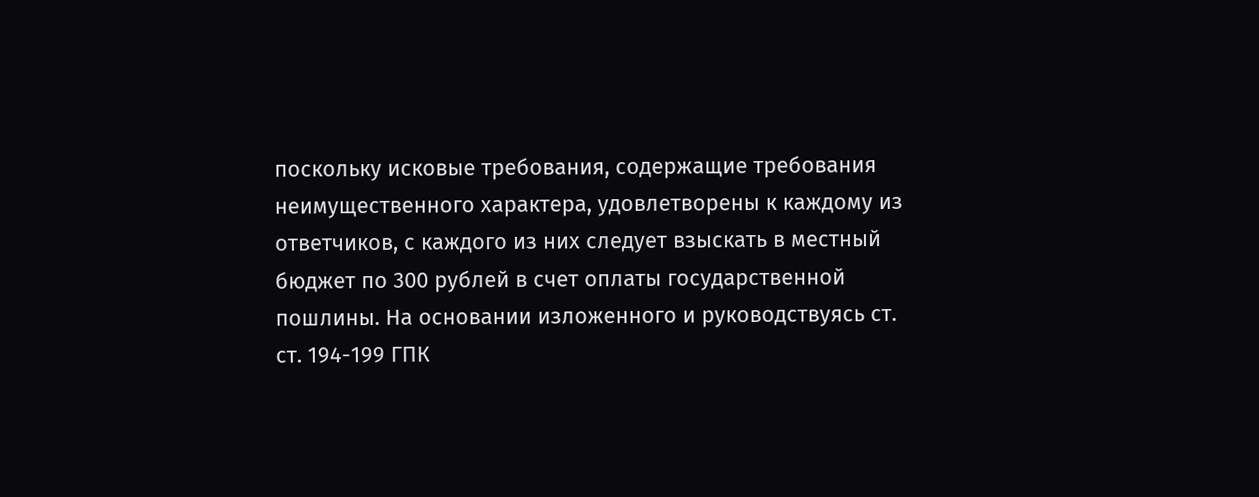поскольку исковые требования, содержащие требования неимущественного характера, удовлетворены к каждому из ответчиков, с каждого из них следует взыскать в местный бюджет по 300 рублей в счет оплаты государственной пошлины. На основании изложенного и руководствуясь ст. ст. 194-199 ГПК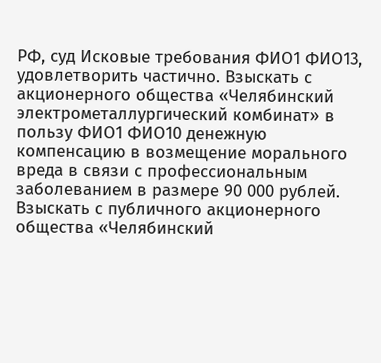РФ, суд Исковые требования ФИО1 ФИО13, удовлетворить частично. Взыскать с акционерного общества «Челябинский электрометаллургический комбинат» в пользу ФИО1 ФИО10 денежную компенсацию в возмещение морального вреда в связи с профессиональным заболеванием в размере 90 000 рублей. Взыскать с публичного акционерного общества «Челябинский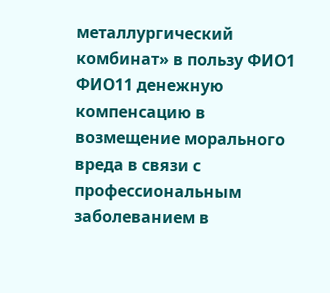металлургический комбинат» в пользу ФИО1 ФИО11 денежную компенсацию в возмещение морального вреда в связи с профессиональным заболеванием в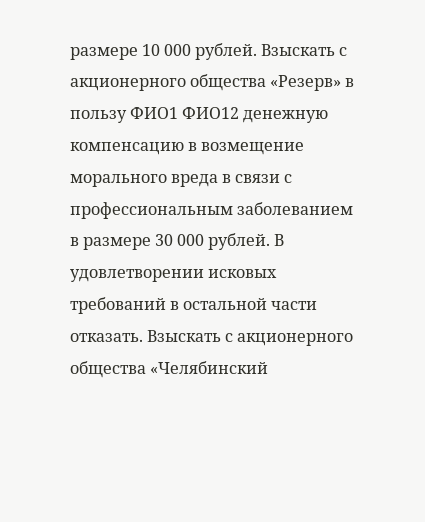размере 10 000 рублей. Взыскать с акционерного общества «Резерв» в пользу ФИО1 ФИО12 денежную компенсацию в возмещение морального вреда в связи с профессиональным заболеванием в размере 30 000 рублей. В удовлетворении исковых требований в остальной части отказать. Взыскать с акционерного общества «Челябинский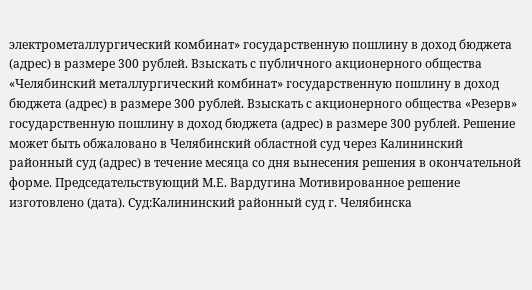электрометаллургический комбинат» государственную пошлину в доход бюджета (адрес) в размере 300 рублей. Взыскать с публичного акционерного общества «Челябинский металлургический комбинат» государственную пошлину в доход бюджета (адрес) в размере 300 рублей. Взыскать с акционерного общества «Резерв» государственную пошлину в доход бюджета (адрес) в размере 300 рублей. Решение может быть обжаловано в Челябинский областной суд через Калининский районный суд (адрес) в течение месяца со дня вынесения решения в окончательной форме. Председательствующий М.Е. Вардугина Мотивированное решение изготовлено (дата). Суд:Калининский районный суд г. Челябинска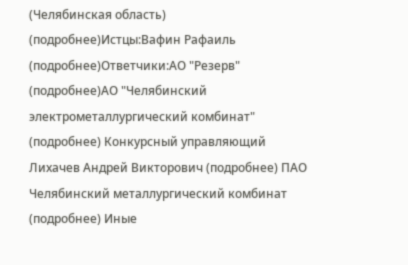(Челябинская область) (подробнее)Истцы:Вафин Рафаиль (подробнее)Ответчики:АО "Резерв" (подробнее)АО "Челябинский электрометаллургический комбинат" (подробнее) Конкурсный управляющий Лихачев Андрей Викторович (подробнее) ПАО Челябинский металлургический комбинат (подробнее) Иные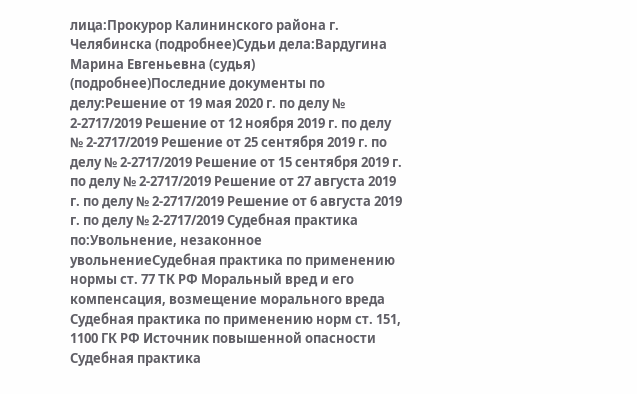лица:Прокурор Калининского района г. Челябинска (подробнее)Судьи дела:Вардугина Марина Евгеньевна (судья) (подробнее)Последние документы по делу:Решение от 19 мая 2020 г. по делу № 2-2717/2019 Решение от 12 ноября 2019 г. по делу № 2-2717/2019 Решение от 25 сентября 2019 г. по делу № 2-2717/2019 Решение от 15 сентября 2019 г. по делу № 2-2717/2019 Решение от 27 августа 2019 г. по делу № 2-2717/2019 Решение от 6 августа 2019 г. по делу № 2-2717/2019 Судебная практика по:Увольнение, незаконное увольнениеСудебная практика по применению нормы ст. 77 ТК РФ Моральный вред и его компенсация, возмещение морального вреда Судебная практика по применению норм ст. 151, 1100 ГК РФ Источник повышенной опасности Судебная практика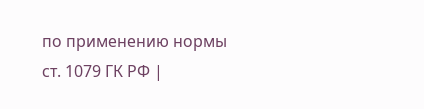по применению нормы ст. 1079 ГК РФ |